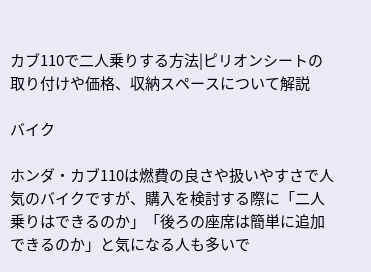カブ110で二人乗りする方法|ピリオンシートの取り付けや価格、収納スペースについて解説

バイク

ホンダ・カブ110は燃費の良さや扱いやすさで人気のバイクですが、購入を検討する際に「二人乗りはできるのか」「後ろの座席は簡単に追加できるのか」と気になる人も多いで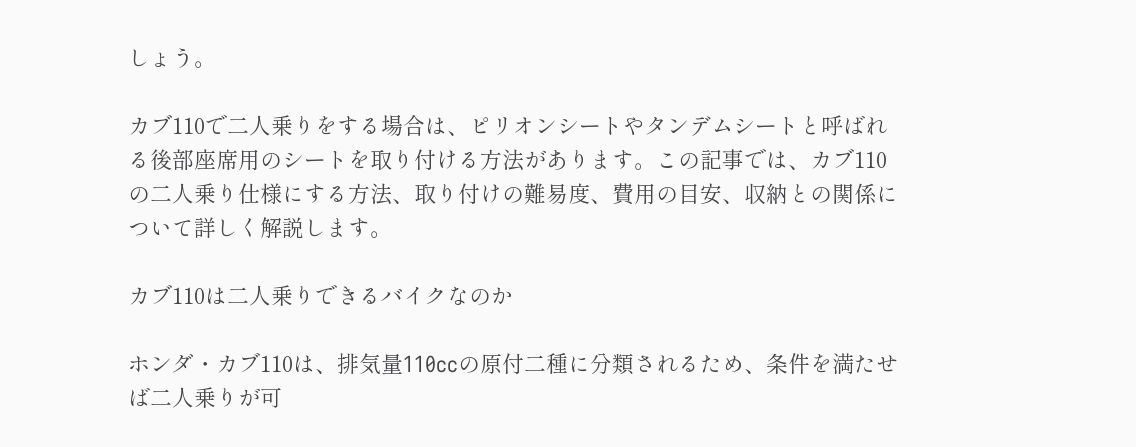しょう。

カブ110で二人乗りをする場合は、ピリオンシートやタンデムシートと呼ばれる後部座席用のシートを取り付ける方法があります。この記事では、カブ110の二人乗り仕様にする方法、取り付けの難易度、費用の目安、収納との関係について詳しく解説します。

カブ110は二人乗りできるバイクなのか

ホンダ・カブ110は、排気量110ccの原付二種に分類されるため、条件を満たせば二人乗りが可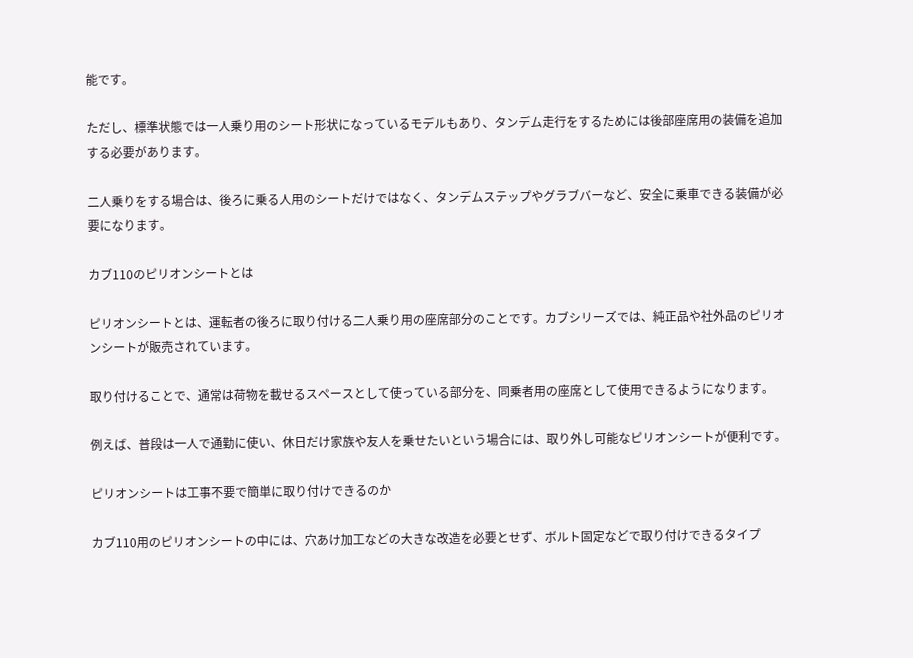能です。

ただし、標準状態では一人乗り用のシート形状になっているモデルもあり、タンデム走行をするためには後部座席用の装備を追加する必要があります。

二人乗りをする場合は、後ろに乗る人用のシートだけではなく、タンデムステップやグラブバーなど、安全に乗車できる装備が必要になります。

カブ110のピリオンシートとは

ピリオンシートとは、運転者の後ろに取り付ける二人乗り用の座席部分のことです。カブシリーズでは、純正品や社外品のピリオンシートが販売されています。

取り付けることで、通常は荷物を載せるスペースとして使っている部分を、同乗者用の座席として使用できるようになります。

例えば、普段は一人で通勤に使い、休日だけ家族や友人を乗せたいという場合には、取り外し可能なピリオンシートが便利です。

ピリオンシートは工事不要で簡単に取り付けできるのか

カブ110用のピリオンシートの中には、穴あけ加工などの大きな改造を必要とせず、ボルト固定などで取り付けできるタイプ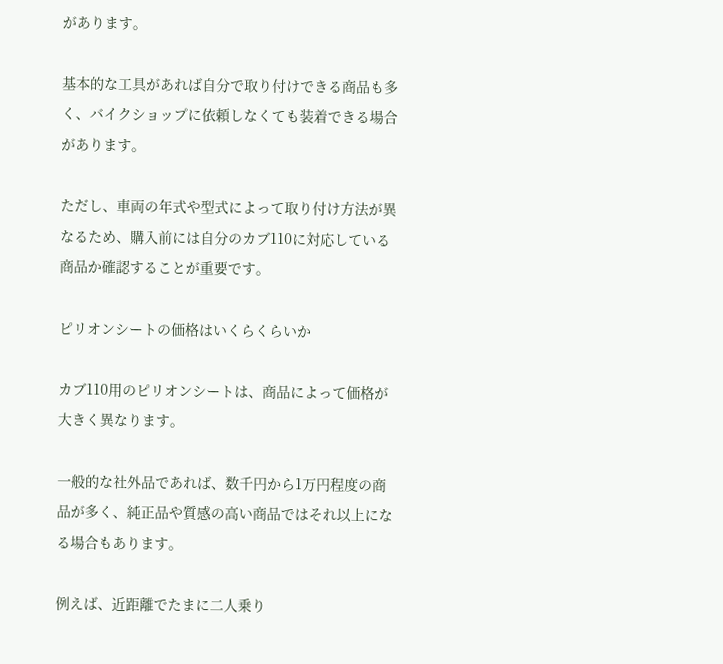があります。

基本的な工具があれば自分で取り付けできる商品も多く、バイクショップに依頼しなくても装着できる場合があります。

ただし、車両の年式や型式によって取り付け方法が異なるため、購入前には自分のカブ110に対応している商品か確認することが重要です。

ピリオンシートの価格はいくらくらいか

カブ110用のピリオンシートは、商品によって価格が大きく異なります。

一般的な社外品であれば、数千円から1万円程度の商品が多く、純正品や質感の高い商品ではそれ以上になる場合もあります。

例えば、近距離でたまに二人乗り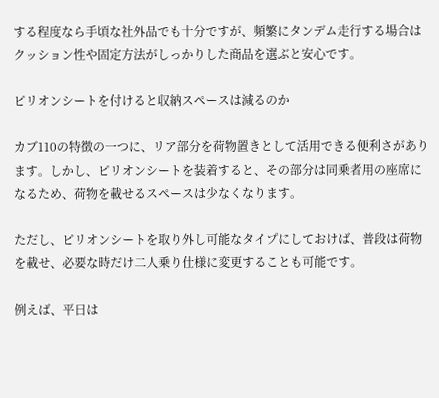する程度なら手頃な社外品でも十分ですが、頻繁にタンデム走行する場合はクッション性や固定方法がしっかりした商品を選ぶと安心です。

ピリオンシートを付けると収納スペースは減るのか

カブ110の特徴の一つに、リア部分を荷物置きとして活用できる便利さがあります。しかし、ピリオンシートを装着すると、その部分は同乗者用の座席になるため、荷物を載せるスペースは少なくなります。

ただし、ピリオンシートを取り外し可能なタイプにしておけば、普段は荷物を載せ、必要な時だけ二人乗り仕様に変更することも可能です。

例えば、平日は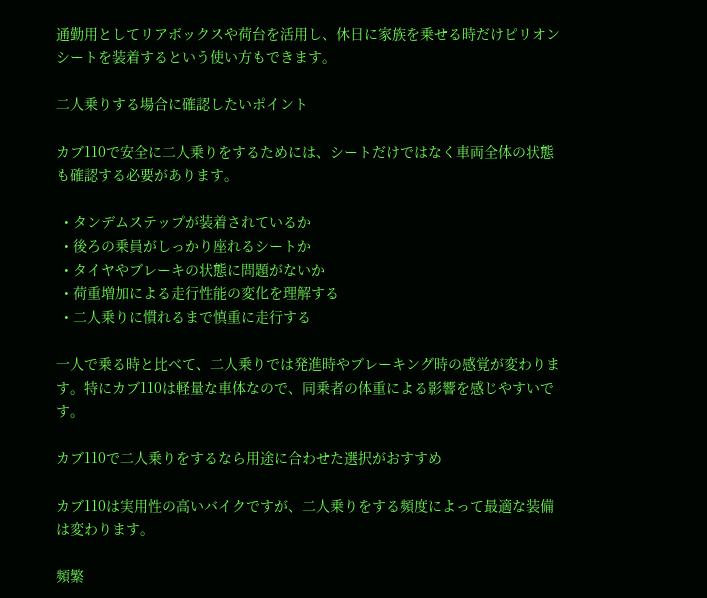通勤用としてリアボックスや荷台を活用し、休日に家族を乗せる時だけピリオンシートを装着するという使い方もできます。

二人乗りする場合に確認したいポイント

カブ110で安全に二人乗りをするためには、シートだけではなく車両全体の状態も確認する必要があります。

  • タンデムステップが装着されているか
  • 後ろの乗員がしっかり座れるシートか
  • タイヤやブレーキの状態に問題がないか
  • 荷重増加による走行性能の変化を理解する
  • 二人乗りに慣れるまで慎重に走行する

一人で乗る時と比べて、二人乗りでは発進時やブレーキング時の感覚が変わります。特にカブ110は軽量な車体なので、同乗者の体重による影響を感じやすいです。

カブ110で二人乗りをするなら用途に合わせた選択がおすすめ

カブ110は実用性の高いバイクですが、二人乗りをする頻度によって最適な装備は変わります。

頻繁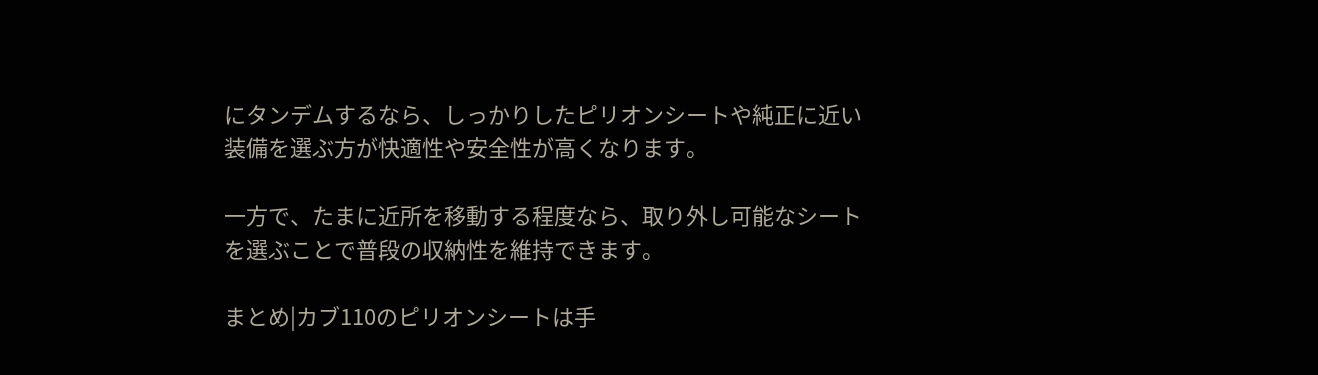にタンデムするなら、しっかりしたピリオンシートや純正に近い装備を選ぶ方が快適性や安全性が高くなります。

一方で、たまに近所を移動する程度なら、取り外し可能なシートを選ぶことで普段の収納性を維持できます。

まとめ|カブ110のピリオンシートは手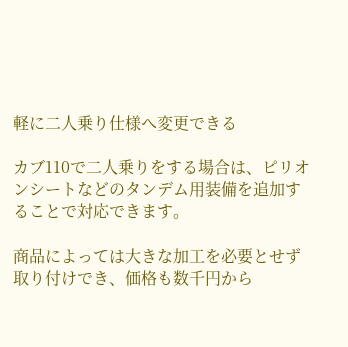軽に二人乗り仕様へ変更できる

カブ110で二人乗りをする場合は、ピリオンシートなどのタンデム用装備を追加することで対応できます。

商品によっては大きな加工を必要とせず取り付けでき、価格も数千円から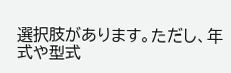選択肢があります。ただし、年式や型式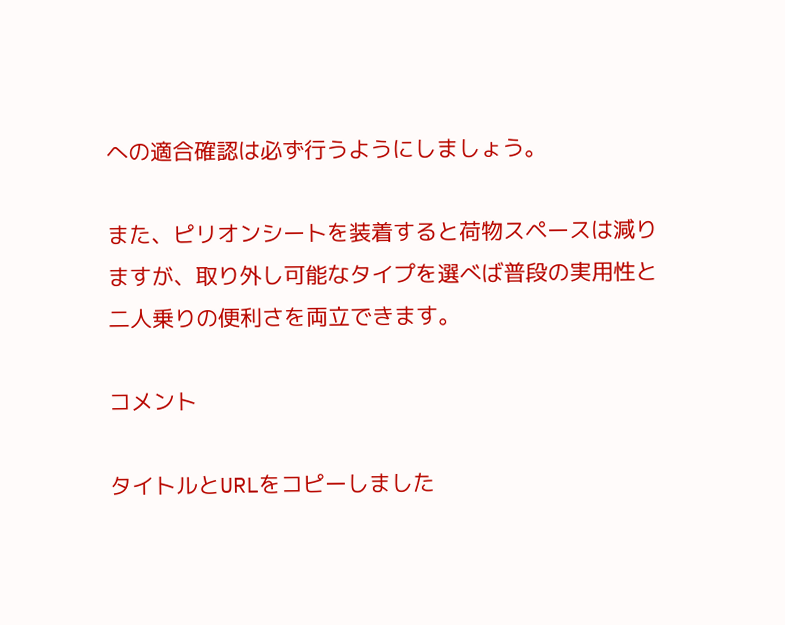への適合確認は必ず行うようにしましょう。

また、ピリオンシートを装着すると荷物スペースは減りますが、取り外し可能なタイプを選べば普段の実用性と二人乗りの便利さを両立できます。

コメント

タイトルとURLをコピーしました